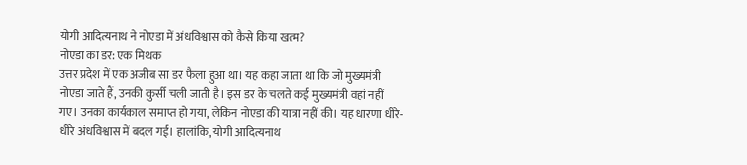योगी आदित्यनाथ ने नोएडा में अंधविश्वास को कैसे किया खत्म?
नोएडा का डर: एक मिथक
उत्तर प्रदेश में एक अजीब सा डर फैला हुआ था। यह कहा जाता था कि जो मुख्यमंत्री नोएडा जाते हैं, उनकी कुर्सी चली जाती है। इस डर के चलते कई मुख्यमंत्री वहां नहीं गए। उनका कार्यकाल समाप्त हो गया, लेकिन नोएडा की यात्रा नहीं की। यह धारणा धीरे-धीरे अंधविश्वास में बदल गई। हालांकि, योगी आदित्यनाथ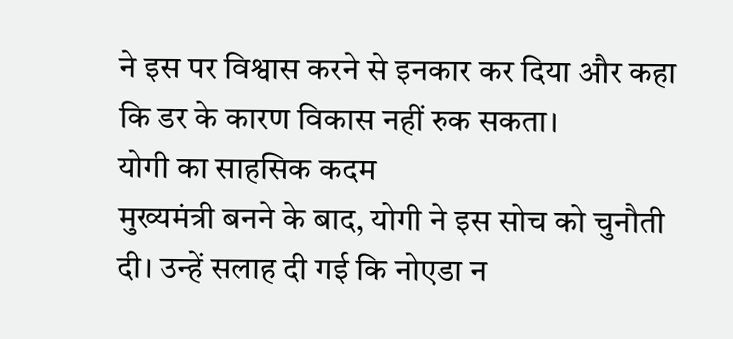ने इस पर विश्वास करने से इनकार कर दिया और कहा कि डर के कारण विकास नहीं रुक सकता।
योगी का साहसिक कदम
मुख्यमंत्री बनने के बाद, योगी ने इस सोच को चुनौती दी। उन्हें सलाह दी गई कि नोएडा न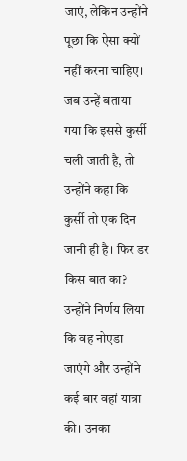जाएं, लेकिन उन्होंने पूछा कि ऐसा क्यों नहीं करना चाहिए। जब उन्हें बताया गया कि इससे कुर्सी चली जाती है, तो उन्होंने कहा कि कुर्सी तो एक दिन जानी ही है। फिर डर किस बात का? उन्होंने निर्णय लिया कि वह नोएडा जाएंगे और उन्होंने कई बार वहां यात्रा की। उनका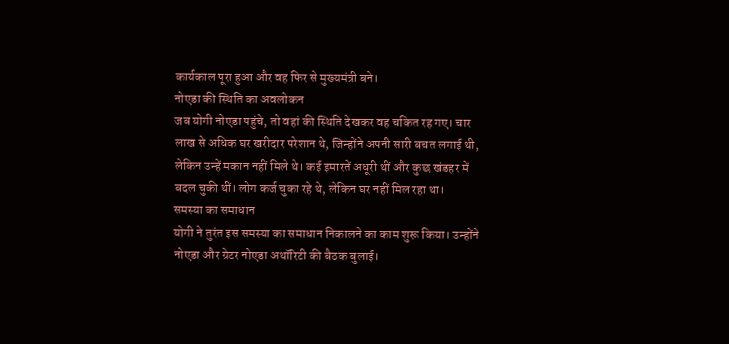कार्यकाल पूरा हुआ और वह फिर से मुख्यमंत्री बने।
नोएडा की स्थिति का अवलोकन
जब योगी नोएडा पहुंचे, तो वहां की स्थिति देखकर वह चकित रह गए। चार लाख से अधिक घर खरीदार परेशान थे, जिन्होंने अपनी सारी बचत लगाई थी, लेकिन उन्हें मकान नहीं मिले थे। कई इमारतें अधूरी थीं और कुछ खंडहर में बदल चुकी थीं। लोग कर्ज चुका रहे थे, लेकिन घर नहीं मिल रहा था।
समस्या का समाधान
योगी ने तुरंत इस समस्या का समाधान निकालने का काम शुरू किया। उन्होंने नोएडा और ग्रेटर नोएडा अथॉरिटी की बैठक बुलाई।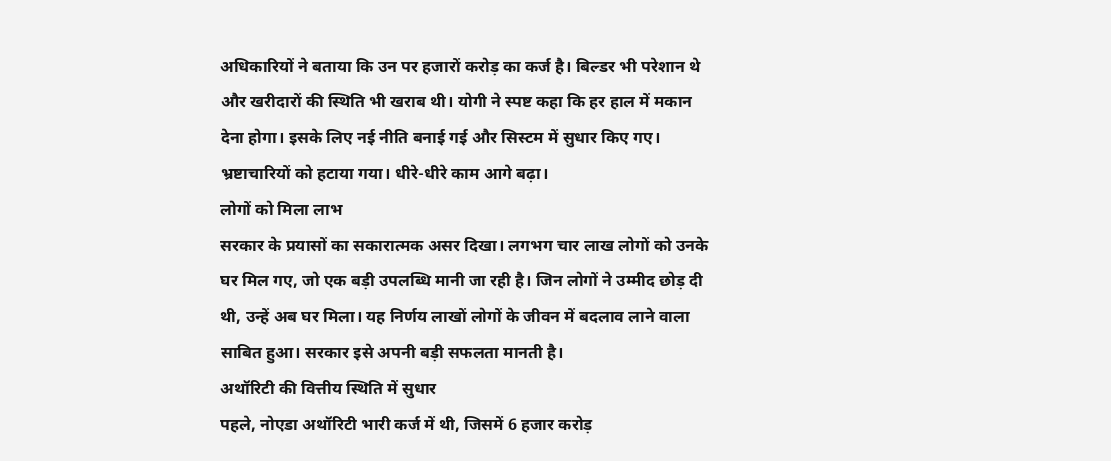अधिकारियों ने बताया कि उन पर हजारों करोड़ का कर्ज है। बिल्डर भी परेशान थे और खरीदारों की स्थिति भी खराब थी। योगी ने स्पष्ट कहा कि हर हाल में मकान देना होगा। इसके लिए नई नीति बनाई गई और सिस्टम में सुधार किए गए। भ्रष्टाचारियों को हटाया गया। धीरे-धीरे काम आगे बढ़ा।
लोगों को मिला लाभ
सरकार के प्रयासों का सकारात्मक असर दिखा। लगभग चार लाख लोगों को उनके घर मिल गए, जो एक बड़ी उपलब्धि मानी जा रही है। जिन लोगों ने उम्मीद छोड़ दी थी, उन्हें अब घर मिला। यह निर्णय लाखों लोगों के जीवन में बदलाव लाने वाला साबित हुआ। सरकार इसे अपनी बड़ी सफलता मानती है।
अथॉरिटी की वित्तीय स्थिति में सुधार
पहले, नोएडा अथॉरिटी भारी कर्ज में थी, जिसमें 6 हजार करोड़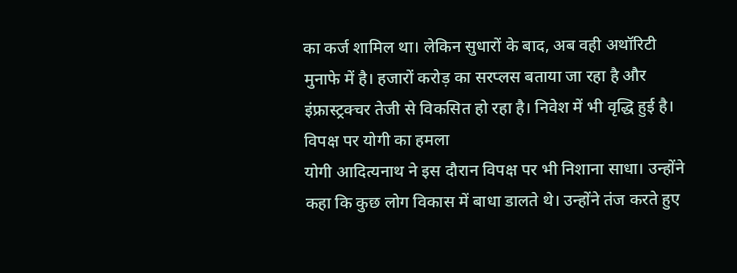का कर्ज शामिल था। लेकिन सुधारों के बाद, अब वही अथॉरिटी मुनाफे में है। हजारों करोड़ का सरप्लस बताया जा रहा है और इंफ्रास्ट्रक्चर तेजी से विकसित हो रहा है। निवेश में भी वृद्धि हुई है।
विपक्ष पर योगी का हमला
योगी आदित्यनाथ ने इस दौरान विपक्ष पर भी निशाना साधा। उन्होंने कहा कि कुछ लोग विकास में बाधा डालते थे। उन्होंने तंज करते हुए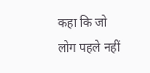कहा कि जो लोग पहले नहीं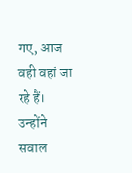गए, आज वही वहां जा रहे हैं। उन्होंने सवाल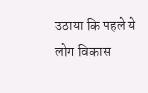उठाया कि पहले ये लोग विकास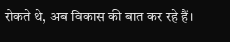रोकते थे, अब विकास की बात कर रहे हैं।